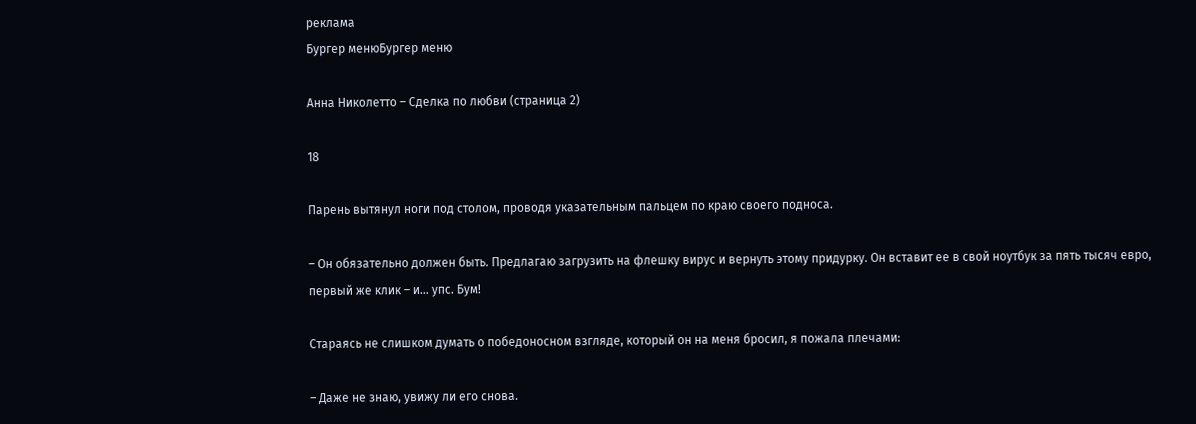реклама
Бургер менюБургер меню

Анна Николетто – Сделка по любви (страница 2)

18

Парень вытянул ноги под столом, проводя указательным пальцем по краю своего подноса.

– Он обязательно должен быть. Предлагаю загрузить на флешку вирус и вернуть этому придурку. Он вставит ее в свой ноутбук за пять тысяч евро, первый же клик – и… упс. Бум!

Стараясь не слишком думать о победоносном взгляде, который он на меня бросил, я пожала плечами:

– Даже не знаю, увижу ли его снова.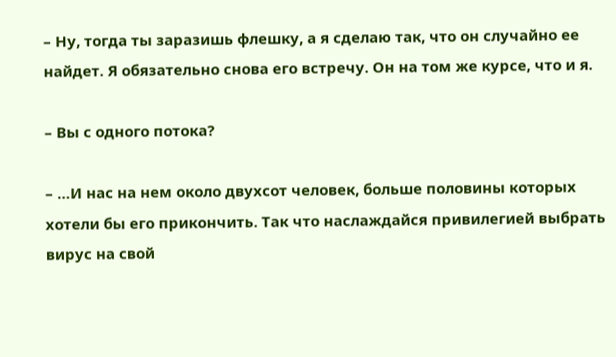– Ну, тогда ты заразишь флешку, а я сделаю так, что он случайно ее найдет. Я обязательно снова его встречу. Он на том же курсе, что и я.

– Вы с одного потока?

– …И нас на нем около двухсот человек, больше половины которых хотели бы его прикончить. Так что наслаждайся привилегией выбрать вирус на свой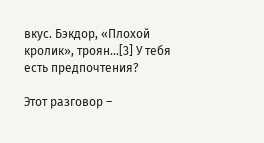вкус. Бэкдор, «Плохой кролик», троян…[3] У тебя есть предпочтения?

Этот разговор –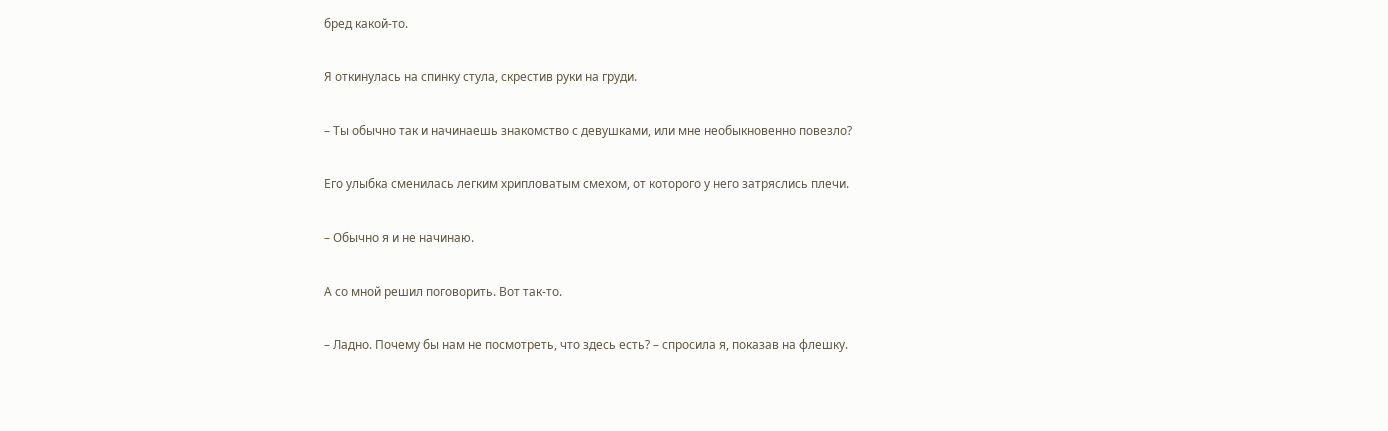бред какой-то.

Я откинулась на спинку стула, скрестив руки на груди.

– Ты обычно так и начинаешь знакомство с девушками, или мне необыкновенно повезло?

Его улыбка сменилась легким хрипловатым смехом, от которого у него затряслись плечи.

– Обычно я и не начинаю.

А со мной решил поговорить. Вот так-то.

– Ладно. Почему бы нам не посмотреть, что здесь есть? – спросила я, показав на флешку.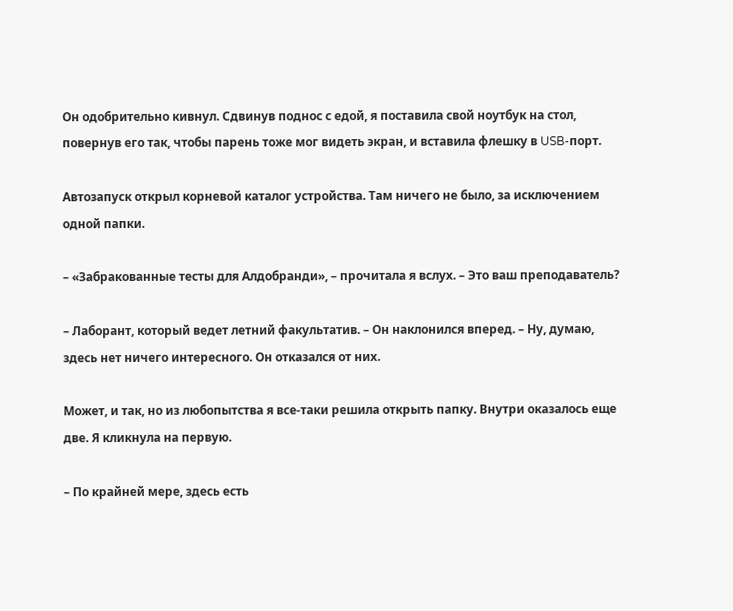Он одобрительно кивнул. Сдвинув поднос с едой, я поставила свой ноутбук на стол, повернув его так, чтобы парень тоже мог видеть экран, и вставила флешку в USB-порт.

Автозапуск открыл корневой каталог устройства. Там ничего не было, за исключением одной папки.

– «Забракованные тесты для Алдобранди», – прочитала я вслух. – Это ваш преподаватель?

– Лаборант, который ведет летний факультатив. – Он наклонился вперед. – Ну, думаю, здесь нет ничего интересного. Он отказался от них.

Может, и так, но из любопытства я все-таки решила открыть папку. Внутри оказалось еще две. Я кликнула на первую.

– По крайней мере, здесь есть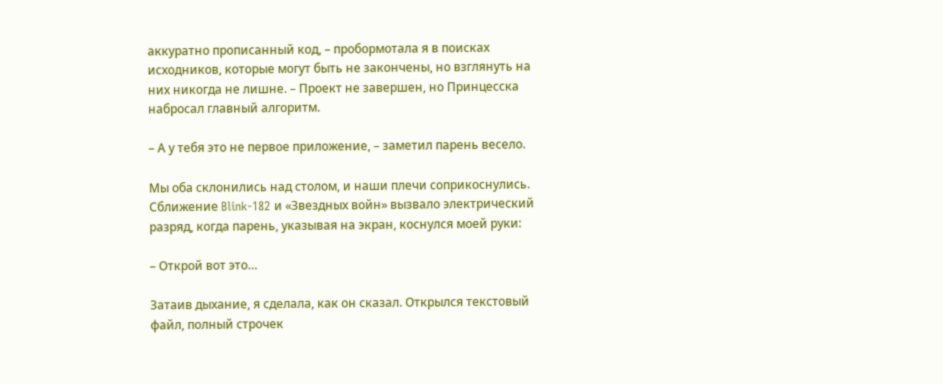аккуратно прописанный код, – пробормотала я в поисках исходников, которые могут быть не закончены, но взглянуть на них никогда не лишне. – Проект не завершен, но Принцесска набросал главный алгоритм.

– А у тебя это не первое приложение, – заметил парень весело.

Мы оба склонились над столом, и наши плечи соприкоснулись. Сближение Blink-182 и «Звездных войн» вызвало электрический разряд, когда парень, указывая на экран, коснулся моей руки:

– Открой вот это…

Затаив дыхание, я сделала, как он сказал. Открылся текстовый файл, полный строчек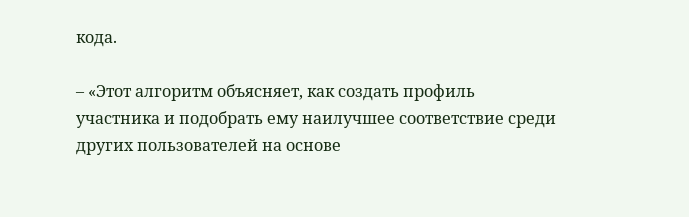кода.

– «Этот алгоритм объясняет, как создать профиль участника и подобрать ему наилучшее соответствие среди других пользователей на основе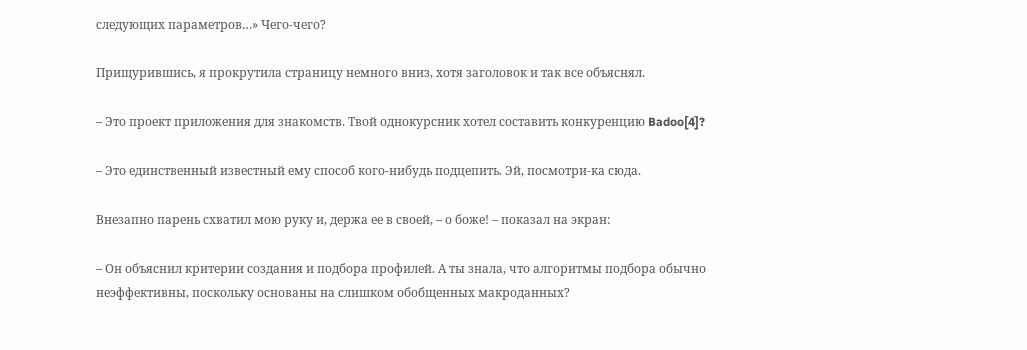следующих параметров…» Чего-чего?

Прищурившись, я прокрутила страницу немного вниз, хотя заголовок и так все объяснял.

– Это проект приложения для знакомств. Твой однокурсник хотел составить конкуренцию Badoo[4]?

– Это единственный известный ему способ кого-нибудь подцепить. Эй, посмотри-ка сюда.

Внезапно парень схватил мою руку и, держа ее в своей, – о боже! – показал на экран:

– Он объяснил критерии создания и подбора профилей. А ты знала, что алгоритмы подбора обычно неэффективны, поскольку основаны на слишком обобщенных макроданных?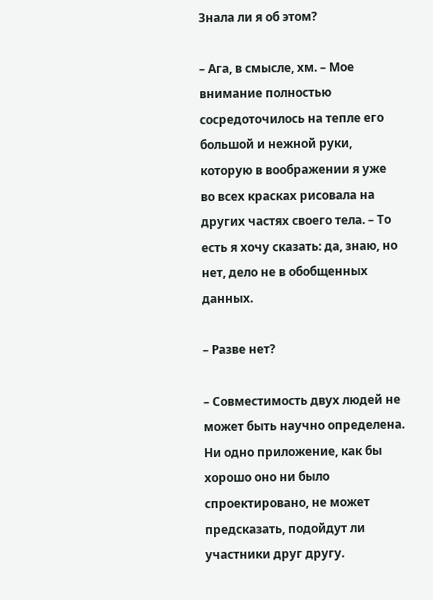Знала ли я об этом?

– Ага, в смысле, хм. – Мое внимание полностью сосредоточилось на тепле его большой и нежной руки, которую в воображении я уже во всех красках рисовала на других частях своего тела. – То есть я хочу сказать: да, знаю, но нет, дело не в обобщенных данных.

– Разве нет?

– Совместимость двух людей не может быть научно определена. Ни одно приложение, как бы хорошо оно ни было спроектировано, не может предсказать, подойдут ли участники друг другу.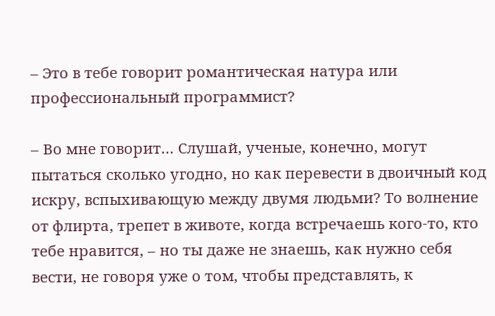– Это в тебе говорит романтическая натура или профессиональный программист?

– Во мне говорит… Слушай, ученые, конечно, могут пытаться сколько угодно, но как перевести в двоичный код искру, вспыхивающую между двумя людьми? То волнение от флирта, трепет в животе, когда встречаешь кого-то, кто тебе нравится, – но ты даже не знаешь, как нужно себя вести, не говоря уже о том, чтобы представлять, к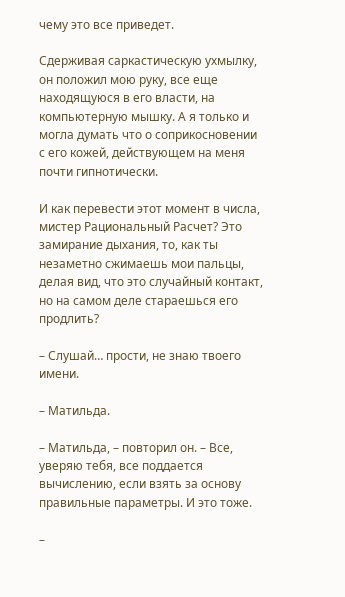чему это все приведет.

Сдерживая саркастическую ухмылку, он положил мою руку, все еще находящуюся в его власти, на компьютерную мышку. А я только и могла думать что о соприкосновении с его кожей, действующем на меня почти гипнотически.

И как перевести этот момент в числа, мистер Рациональный Расчет? Это замирание дыхания, то, как ты незаметно сжимаешь мои пальцы, делая вид, что это случайный контакт, но на самом деле стараешься его продлить?

– Слушай… прости, не знаю твоего имени.

– Матильда.

– Матильда, – повторил он. – Все, уверяю тебя, все поддается вычислению, если взять за основу правильные параметры. И это тоже.

–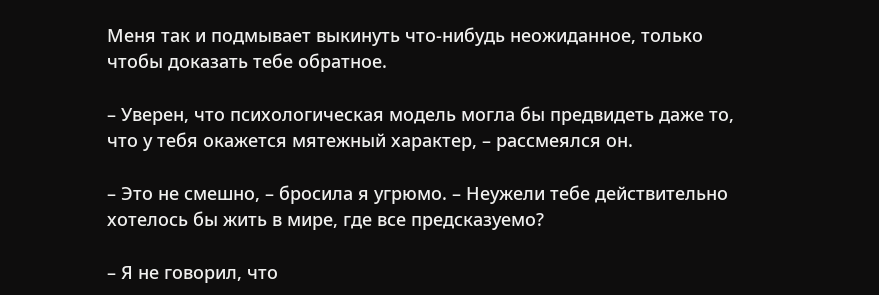Меня так и подмывает выкинуть что-нибудь неожиданное, только чтобы доказать тебе обратное.

– Уверен, что психологическая модель могла бы предвидеть даже то, что у тебя окажется мятежный характер, – рассмеялся он.

– Это не смешно, – бросила я угрюмо. – Неужели тебе действительно хотелось бы жить в мире, где все предсказуемо?

– Я не говорил, что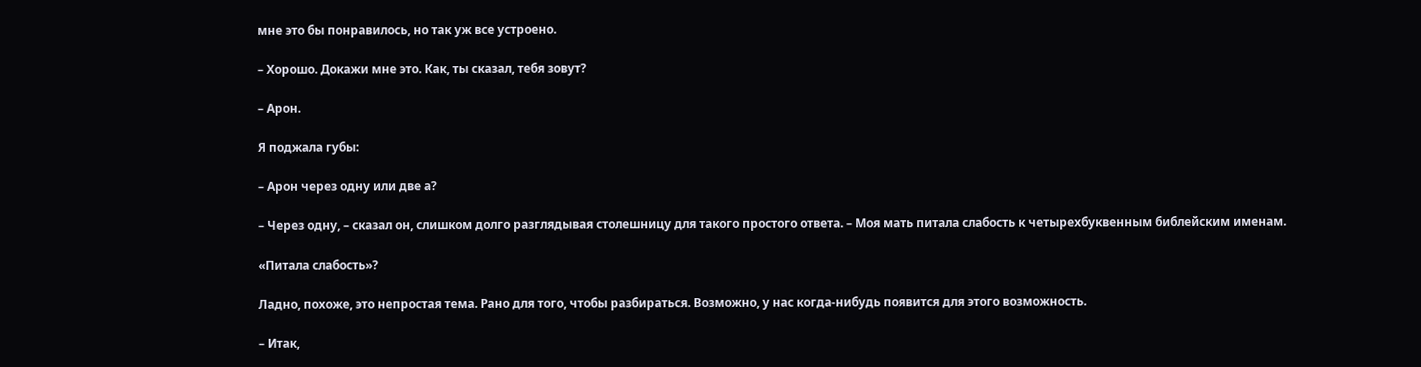мне это бы понравилось, но так уж все устроено.

– Хорошо. Докажи мне это. Как, ты сказал, тебя зовут?

– Арон.

Я поджала губы:

– Арон через одну или две а?

– Через одну, – сказал он, слишком долго разглядывая столешницу для такого простого ответа. – Моя мать питала слабость к четырехбуквенным библейским именам.

«Питала слабость»?

Ладно, похоже, это непростая тема. Рано для того, чтобы разбираться. Возможно, у нас когда-нибудь появится для этого возможность.

– Итак,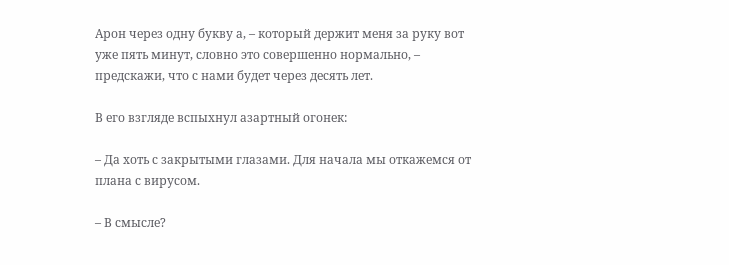Арон через одну букву а, – который держит меня за руку вот уже пять минут, словно это совершенно нормально, – предскажи, что с нами будет через десять лет.

В его взгляде вспыхнул азартный огонек:

– Да хоть с закрытыми глазами. Для начала мы откажемся от плана с вирусом.

– В смысле?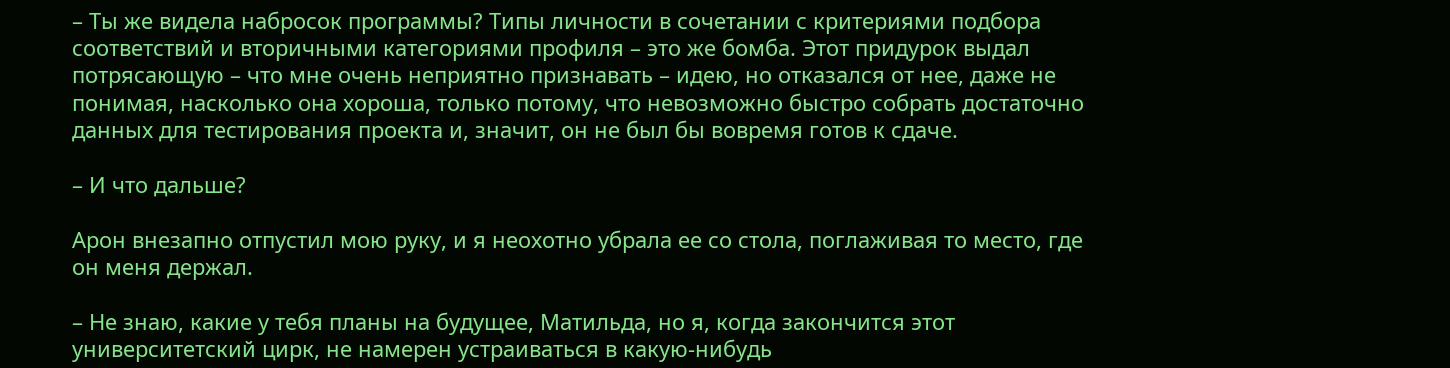– Ты же видела набросок программы? Типы личности в сочетании с критериями подбора соответствий и вторичными категориями профиля – это же бомба. Этот придурок выдал потрясающую – что мне очень неприятно признавать – идею, но отказался от нее, даже не понимая, насколько она хороша, только потому, что невозможно быстро собрать достаточно данных для тестирования проекта и, значит, он не был бы вовремя готов к сдаче.

– И что дальше?

Арон внезапно отпустил мою руку, и я неохотно убрала ее со стола, поглаживая то место, где он меня держал.

– Не знаю, какие у тебя планы на будущее, Матильда, но я, когда закончится этот университетский цирк, не намерен устраиваться в какую-нибудь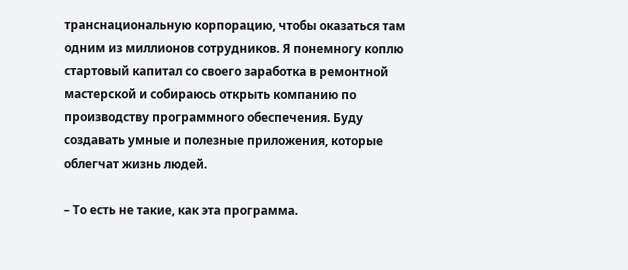транснациональную корпорацию, чтобы оказаться там одним из миллионов сотрудников. Я понемногу коплю стартовый капитал со своего заработка в ремонтной мастерской и собираюсь открыть компанию по производству программного обеспечения. Буду создавать умные и полезные приложения, которые облегчат жизнь людей.

– То есть не такие, как эта программа.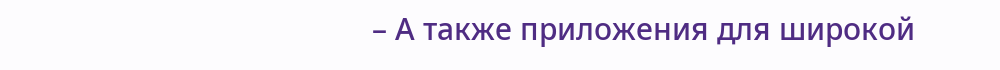– А также приложения для широкой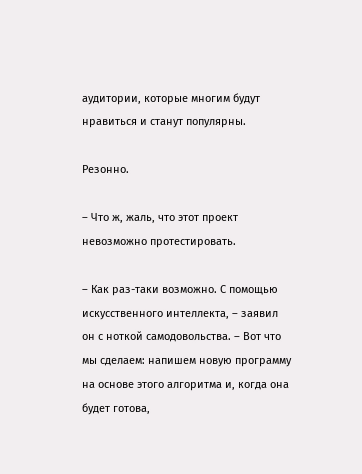аудитории, которые многим будут нравиться и станут популярны.

Резонно.

– Что ж, жаль, что этот проект невозможно протестировать.

– Как раз-таки возможно. С помощью искусственного интеллекта, – заявил он с ноткой самодовольства. – Вот что мы сделаем: напишем новую программу на основе этого алгоритма и, когда она будет готова,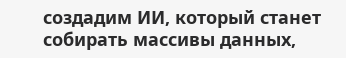создадим ИИ, который станет собирать массивы данных,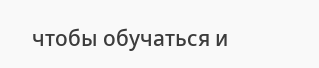чтобы обучаться и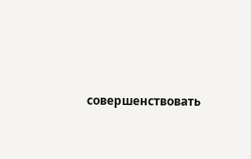совершенствовать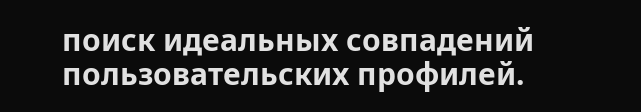поиск идеальных совпадений пользовательских профилей.